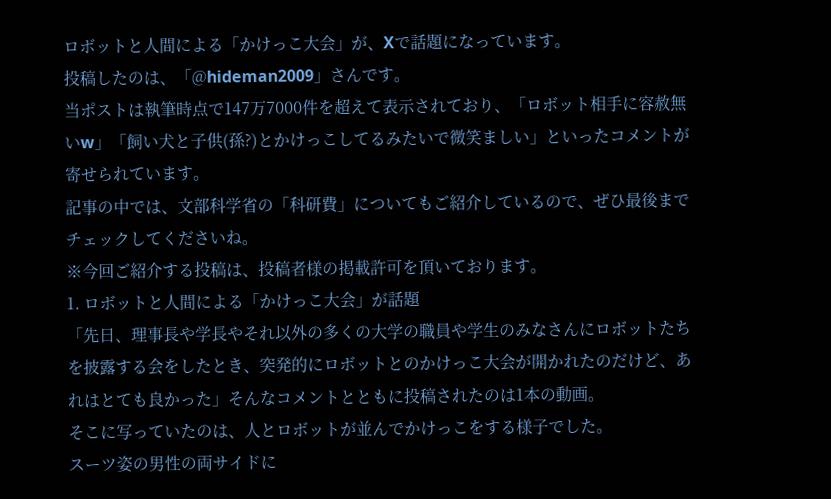ロボットと人間による「かけっこ大会」が、Xで話題になっています。
投稿したのは、「@hideman2009」さんです。
当ポストは執筆時点で147万7000件を超えて表示されており、「ロボット相手に容赦無いw」「飼い犬と子供(孫?)とかけっこしてるみたいで微笑ましい」といったコメントが寄せられています。
記事の中では、文部科学省の「科研費」についてもご紹介しているので、ぜひ最後までチェックしてくださいね。
※今回ご紹介する投稿は、投稿者様の掲載許可を頂いております。
1. ロボットと人間による「かけっこ大会」が話題
「先日、理事長や学長やそれ以外の多くの大学の職員や学生のみなさんにロボットたちを披露する会をしたとき、突発的にロボットとのかけっこ大会が開かれたのだけど、あれはとても良かった」そんなコメントとともに投稿されたのは1本の動画。
そこに写っていたのは、人とロボットが並んでかけっこをする様子でした。
スーツ姿の男性の両サイドに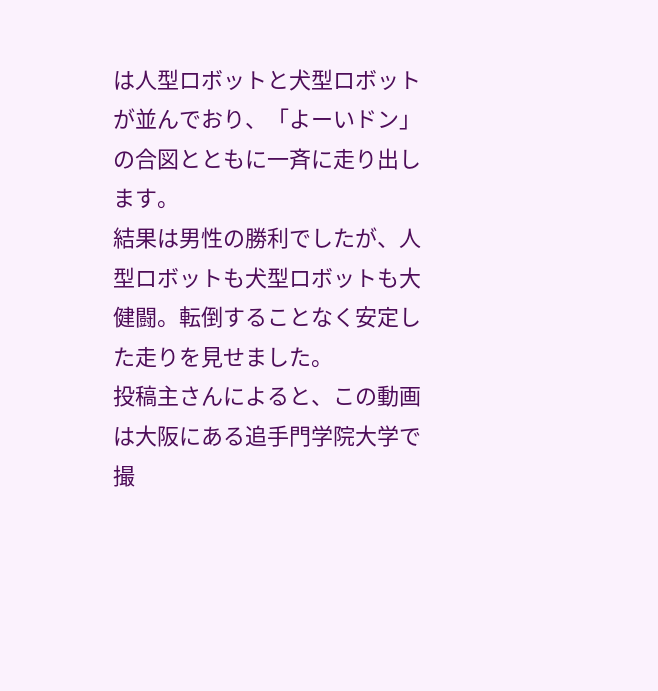は人型ロボットと犬型ロボットが並んでおり、「よーいドン」の合図とともに一斉に走り出します。
結果は男性の勝利でしたが、人型ロボットも犬型ロボットも大健闘。転倒することなく安定した走りを見せました。
投稿主さんによると、この動画は大阪にある追手門学院大学で撮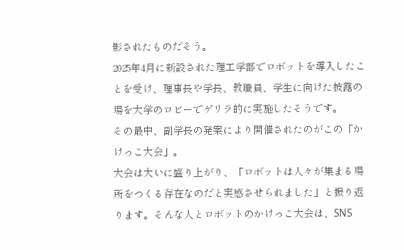影されたものだそう。
2025年4月に新設された理工学部でロボットを導入したことを受け、理事長や学長、教職員、学生に向けた披露の場を大学のロビーでゲリラ的に実施したそうです。
その最中、副学長の発案により開催されたのがこの「かけっこ大会」。
大会は大いに盛り上がり、「ロボットは人々が集まる場所をつくる存在なのだと実感させられました」と振り返ります。そんな人とロボットのかけっこ大会は、SNS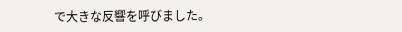で大きな反響を呼びました。